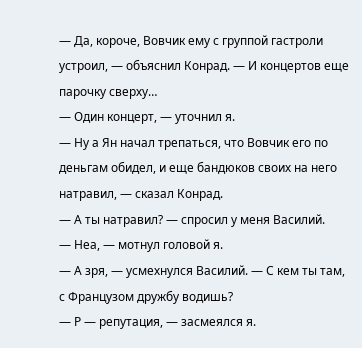— Да, короче, Вовчик ему с группой гастроли устроил, — объяснил Конрад. — И концертов еще парочку сверху…
— Один концерт, — уточнил я.
— Ну а Ян начал трепаться, что Вовчик его по деньгам обидел, и еще бандюков своих на него натравил, — сказал Конрад.
— А ты натравил? — спросил у меня Василий.
— Неа, — мотнул головой я.
— А зря, — усмехнулся Василий. — С кем ты там, с Французом дружбу водишь?
— Р — репутация, — засмеялся я.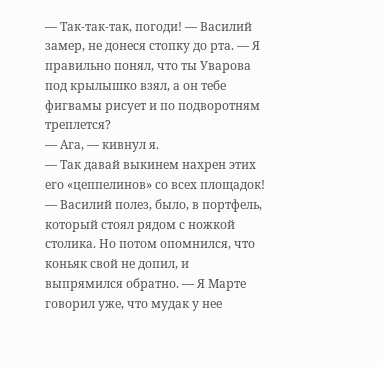— Так-так-так, погоди! — Василий замер, не донеся стопку до рта. — Я правильно понял, что ты Уварова под крылышко взял, а он тебе фигвамы рисует и по подворотням треплется?
— Ага, — кивнул я.
— Так давай выкинем нахрен этих его «цеппелинов» со всех площадок! — Василий полез, было, в портфель, который стоял рядом с ножкой столика. Но потом опомнился, что коньяк свой не допил, и выпрямился обратно. — Я Марте говорил уже, что мудак у нее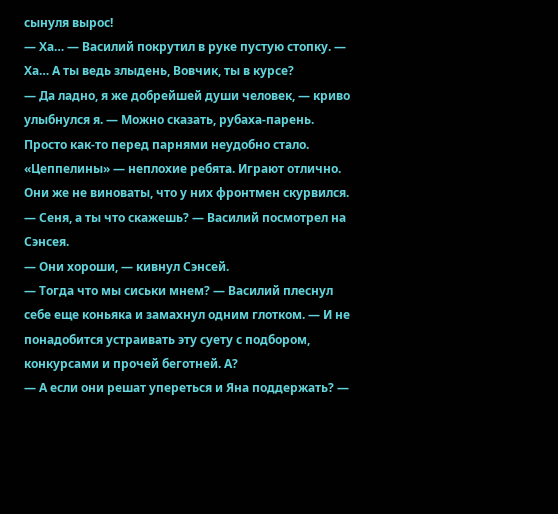сынуля вырос!
— Ха… — Василий покрутил в руке пустую стопку. — Ха… А ты ведь злыдень, Вовчик, ты в курсе?
— Да ладно, я же добрейшей души человек, — криво улыбнулся я. — Можно сказать, рубаха-парень. Просто как-то перед парнями неудобно стало. «Цеппелины» — неплохие ребята. Играют отлично. Они же не виноваты, что у них фронтмен скурвился.
— Сеня, а ты что скажешь? — Василий посмотрел на Сэнсея.
— Они хороши, — кивнул Сэнсей.
— Тогда что мы сиськи мнем? — Василий плеснул себе еще коньяка и замахнул одним глотком. — И не понадобится устраивать эту суету с подбором, конкурсами и прочей беготней. А?
— А если они решат упереться и Яна поддержать? —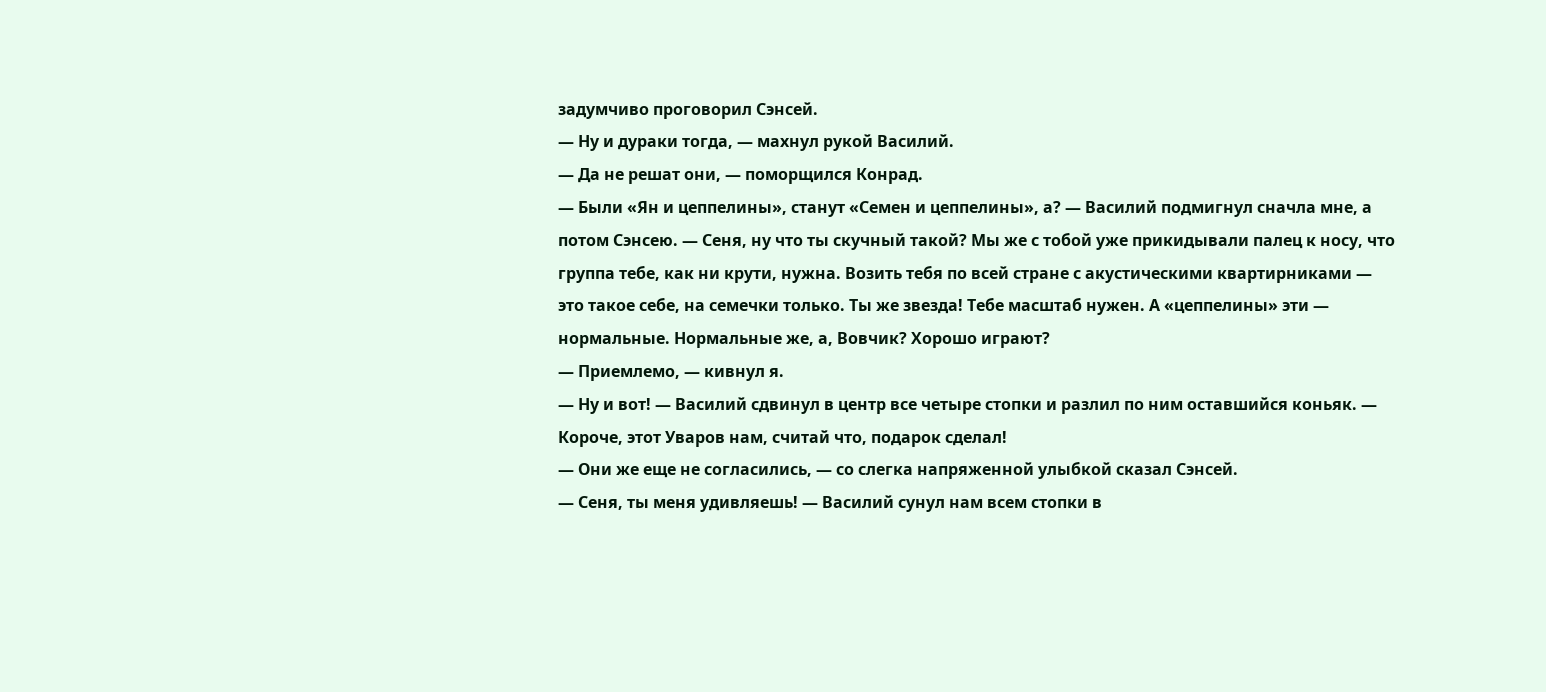задумчиво проговорил Сэнсей.
— Ну и дураки тогда, — махнул рукой Василий.
— Да не решат они, — поморщился Конрад.
— Были «Ян и цеппелины», станут «Семен и цеппелины», а? — Василий подмигнул сначла мне, а потом Сэнсею. — Сеня, ну что ты скучный такой? Мы же с тобой уже прикидывали палец к носу, что группа тебе, как ни крути, нужна. Возить тебя по всей стране с акустическими квартирниками — это такое себе, на семечки только. Ты же звезда! Тебе масштаб нужен. А «цеппелины» эти — нормальные. Нормальные же, а, Вовчик? Хорошо играют?
— Приемлемо, — кивнул я.
— Ну и вот! — Василий сдвинул в центр все четыре стопки и разлил по ним оставшийся коньяк. — Короче, этот Уваров нам, считай что, подарок сделал!
— Они же еще не согласились, — со слегка напряженной улыбкой сказал Сэнсей.
— Сеня, ты меня удивляешь! — Василий сунул нам всем стопки в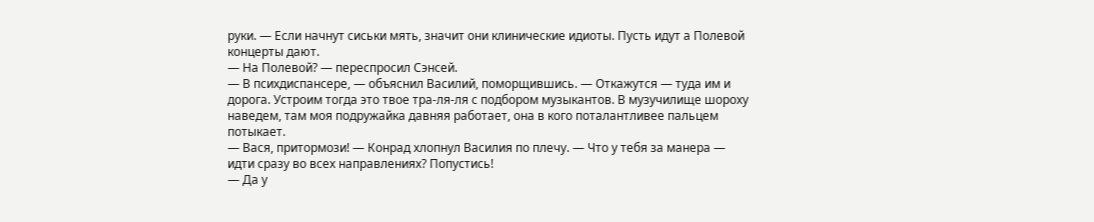руки. — Если начнут сиськи мять, значит они клинические идиоты. Пусть идут а Полевой концерты дают.
— На Полевой? — переспросил Сэнсей.
— В психдиспансере, — объяснил Василий, поморщившись. — Откажутся — туда им и дорога. Устроим тогда это твое тра-ля-ля с подбором музыкантов. В музучилище шороху наведем, там моя подружайка давняя работает, она в кого поталантливее пальцем потыкает.
— Вася, притормози! — Конрад хлопнул Василия по плечу. — Что у тебя за манера — идти сразу во всех направлениях? Попустись!
— Да у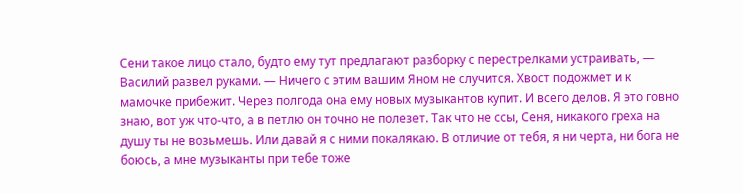Сени такое лицо стало, будто ему тут предлагают разборку с перестрелками устраивать, — Василий развел руками. — Ничего с этим вашим Яном не случится. Хвост подожмет и к мамочке прибежит. Через полгода она ему новых музыкантов купит. И всего делов. Я это говно знаю, вот уж что-что, а в петлю он точно не полезет. Так что не ссы, Сеня, никакого греха на душу ты не возьмешь. Или давай я с ними покалякаю. В отличие от тебя, я ни черта, ни бога не боюсь, а мне музыканты при тебе тоже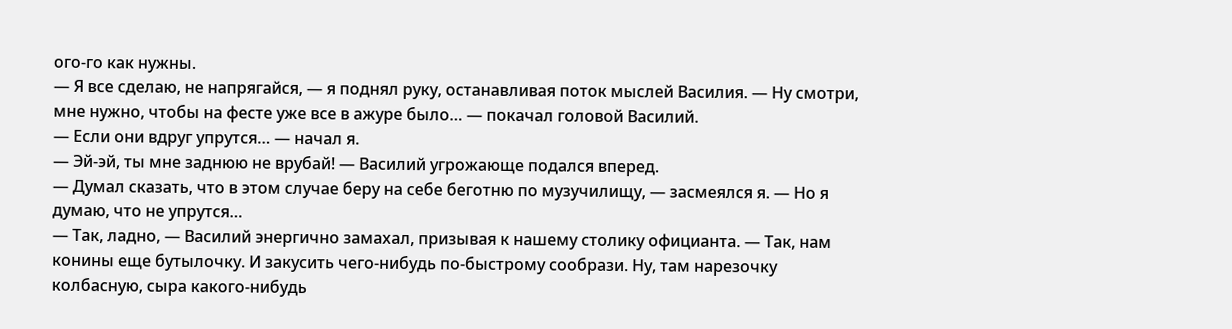ого-го как нужны.
— Я все сделаю, не напрягайся, — я поднял руку, останавливая поток мыслей Василия. — Ну смотри, мне нужно, чтобы на фесте уже все в ажуре было… — покачал головой Василий.
— Если они вдруг упрутся… — начал я.
— Эй-эй, ты мне заднюю не врубай! — Василий угрожающе подался вперед.
— Думал сказать, что в этом случае беру на себе беготню по музучилищу, — засмеялся я. — Но я думаю, что не упрутся…
— Так, ладно, — Василий энергично замахал, призывая к нашему столику официанта. — Так, нам конины еще бутылочку. И закусить чего-нибудь по-быстрому сообрази. Ну, там нарезочку колбасную, сыра какого-нибудь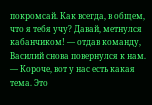покромсай. Как всегда, в общем, что я тебя учу? Давай, метнулся кабанчиком! — отдав команду, Василий снова повернулся к нам. — Короче, вот у нас есть какая тема. Это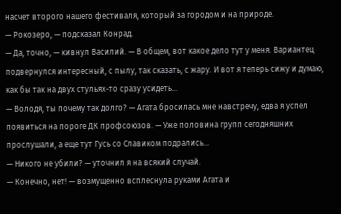насчет второго нашего фестиваля, который за городом и на природе.
— Рокозеро, — подсказал Конрад.
— Да, точно, — кивнул Василий. — В общем, вот какое дело тут у меня. Вариантец подвернулся интересный, с пылу, так сказать, с жару. И вот я теперь сижу и думаю, как бы так на двух стульях-то сразу усидеть…
— Володя, ты почему так долго? — Агата бросилась мне навстречу, едва я успел появиться на пороге ДК профсоюзов. — Уже половина групп сегодняшних прослушали, а еще тут Гусь со Славиком подрались…
— Никого не убили? — уточнил я на всякий случай.
— Конечно, нет! — возмущенно всплеснула руками Агата и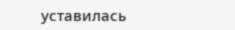уставилась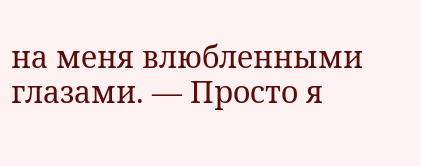на меня влюбленными глазами. — Просто я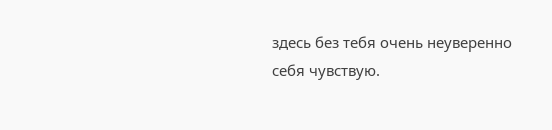здесь без тебя очень неуверенно себя чувствую.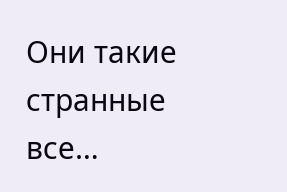Они такие странные все…